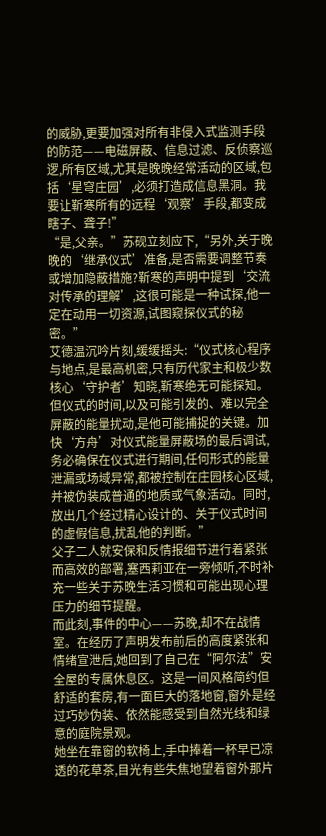的威胁,更要加强对所有非侵入式监测手段的防范——电磁屏蔽、信息过滤、反侦察巡逻,所有区域,尤其是晚晚经常活动的区域,包括‘星穹庄园’,必须打造成信息黑洞。我要让靳寒所有的远程‘观察’手段,都变成瞎子、聋子!”
“是,父亲。”苏砚立刻应下,“另外,关于晚晚的‘继承仪式’准备,是否需要调整节奏或增加隐蔽措施?靳寒的声明中提到‘交流对传承的理解’,这很可能是一种试探,他一定在动用一切资源,试图窥探仪式的秘密。”
艾德温沉吟片刻,缓缓摇头:“仪式核心程序与地点,是最高机密,只有历代家主和极少数核心‘守护者’知晓,靳寒绝无可能探知。但仪式的时间,以及可能引发的、难以完全屏蔽的能量扰动,是他可能捕捉的关键。加快‘方舟’对仪式能量屏蔽场的最后调试,务必确保在仪式进行期间,任何形式的能量泄漏或场域异常,都被控制在庄园核心区域,并被伪装成普通的地质或气象活动。同时,放出几个经过精心设计的、关于仪式时间的虚假信息,扰乱他的判断。”
父子二人就安保和反情报细节进行着紧张而高效的部署,塞西莉亚在一旁倾听,不时补充一些关于苏晚生活习惯和可能出现心理压力的细节提醒。
而此刻,事件的中心——苏晚,却不在战情室。在经历了声明发布前后的高度紧张和情绪宣泄后,她回到了自己在“阿尔法”安全屋的专属休息区。这是一间风格简约但舒适的套房,有一面巨大的落地窗,窗外是经过巧妙伪装、依然能感受到自然光线和绿意的庭院景观。
她坐在靠窗的软椅上,手中捧着一杯早已凉透的花草茶,目光有些失焦地望着窗外那片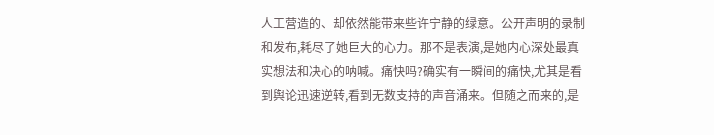人工营造的、却依然能带来些许宁静的绿意。公开声明的录制和发布,耗尽了她巨大的心力。那不是表演,是她内心深处最真实想法和决心的呐喊。痛快吗?确实有一瞬间的痛快,尤其是看到舆论迅速逆转,看到无数支持的声音涌来。但随之而来的,是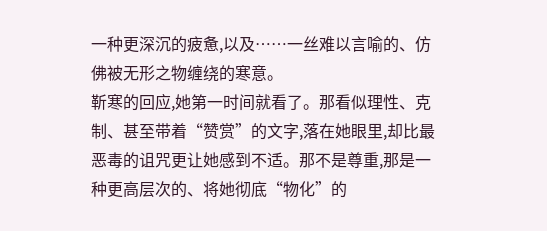一种更深沉的疲惫,以及……一丝难以言喻的、仿佛被无形之物缠绕的寒意。
靳寒的回应,她第一时间就看了。那看似理性、克制、甚至带着“赞赏”的文字,落在她眼里,却比最恶毒的诅咒更让她感到不适。那不是尊重,那是一种更高层次的、将她彻底“物化”的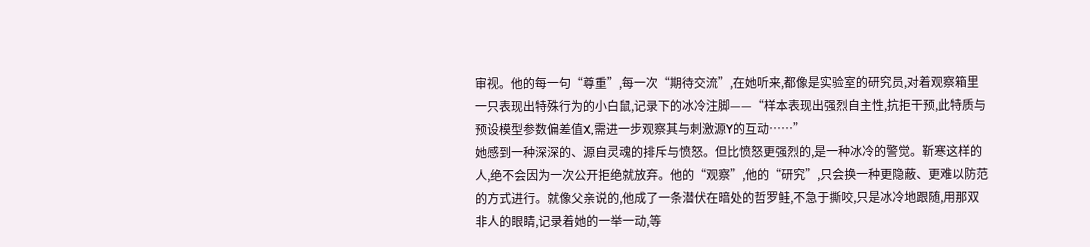审视。他的每一句“尊重”,每一次“期待交流”,在她听来,都像是实验室的研究员,对着观察箱里一只表现出特殊行为的小白鼠,记录下的冰冷注脚——“样本表现出强烈自主性,抗拒干预,此特质与预设模型参数偏差值X,需进一步观察其与刺激源Y的互动……”
她感到一种深深的、源自灵魂的排斥与愤怒。但比愤怒更强烈的,是一种冰冷的警觉。靳寒这样的人,绝不会因为一次公开拒绝就放弃。他的“观察”,他的“研究”,只会换一种更隐蔽、更难以防范的方式进行。就像父亲说的,他成了一条潜伏在暗处的哲罗鲑,不急于撕咬,只是冰冷地跟随,用那双非人的眼睛,记录着她的一举一动,等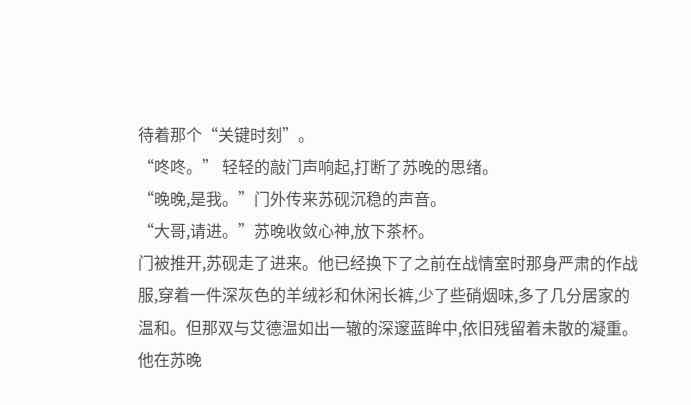待着那个“关键时刻”。
“咚咚。” 轻轻的敲门声响起,打断了苏晚的思绪。
“晚晚,是我。”门外传来苏砚沉稳的声音。
“大哥,请进。”苏晚收敛心神,放下茶杯。
门被推开,苏砚走了进来。他已经换下了之前在战情室时那身严肃的作战服,穿着一件深灰色的羊绒衫和休闲长裤,少了些硝烟味,多了几分居家的温和。但那双与艾德温如出一辙的深邃蓝眸中,依旧残留着未散的凝重。
他在苏晚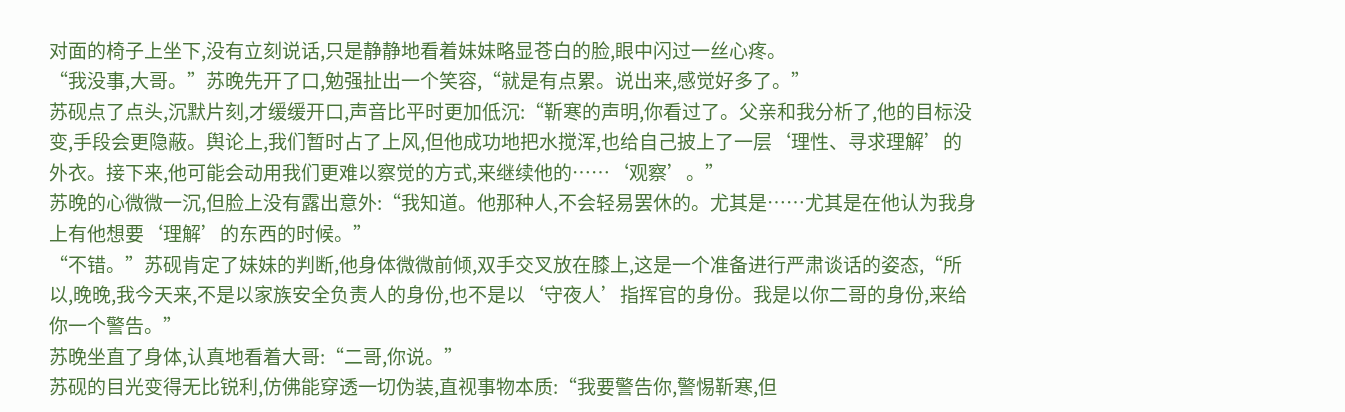对面的椅子上坐下,没有立刻说话,只是静静地看着妹妹略显苍白的脸,眼中闪过一丝心疼。
“我没事,大哥。”苏晚先开了口,勉强扯出一个笑容,“就是有点累。说出来,感觉好多了。”
苏砚点了点头,沉默片刻,才缓缓开口,声音比平时更加低沉:“靳寒的声明,你看过了。父亲和我分析了,他的目标没变,手段会更隐蔽。舆论上,我们暂时占了上风,但他成功地把水搅浑,也给自己披上了一层‘理性、寻求理解’的外衣。接下来,他可能会动用我们更难以察觉的方式,来继续他的……‘观察’。”
苏晚的心微微一沉,但脸上没有露出意外:“我知道。他那种人,不会轻易罢休的。尤其是……尤其是在他认为我身上有他想要‘理解’的东西的时候。”
“不错。”苏砚肯定了妹妹的判断,他身体微微前倾,双手交叉放在膝上,这是一个准备进行严肃谈话的姿态,“所以,晚晚,我今天来,不是以家族安全负责人的身份,也不是以‘守夜人’指挥官的身份。我是以你二哥的身份,来给你一个警告。”
苏晚坐直了身体,认真地看着大哥:“二哥,你说。”
苏砚的目光变得无比锐利,仿佛能穿透一切伪装,直视事物本质:“我要警告你,警惕靳寒,但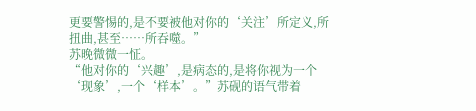更要警惕的,是不要被他对你的‘关注’所定义,所扭曲,甚至……所吞噬。”
苏晚微微一怔。
“他对你的‘兴趣’,是病态的,是将你视为一个‘现象’,一个‘样本’。”苏砚的语气带着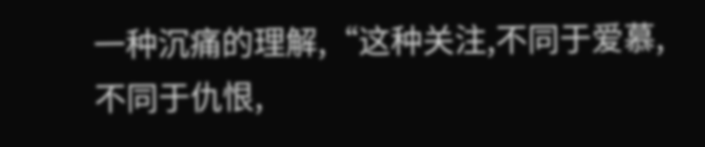一种沉痛的理解,“这种关注,不同于爱慕,不同于仇恨,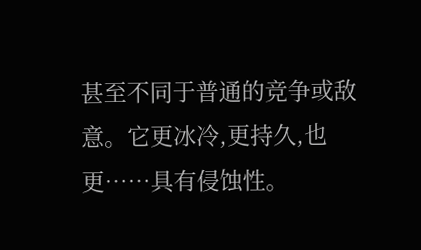甚至不同于普通的竞争或敌意。它更冰冷,更持久,也更……具有侵蚀性。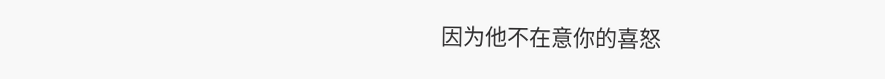因为他不在意你的喜怒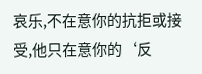哀乐,不在意你的抗拒或接受,他只在意你的‘反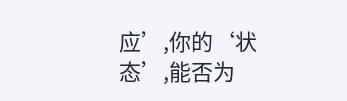应’,你的‘状态’,能否为